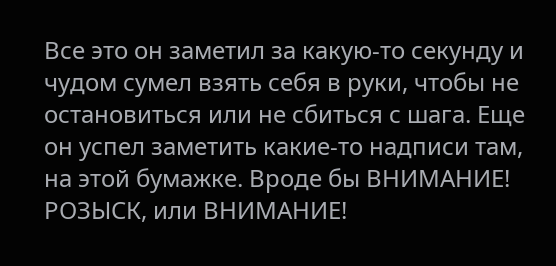Все это он заметил за какую-то секунду и чудом сумел взять себя в руки, чтобы не остановиться или не сбиться с шага. Еще он успел заметить какие-то надписи там, на этой бумажке. Вроде бы ВНИМАНИЕ! РОЗЫСК, или ВНИМАНИЕ!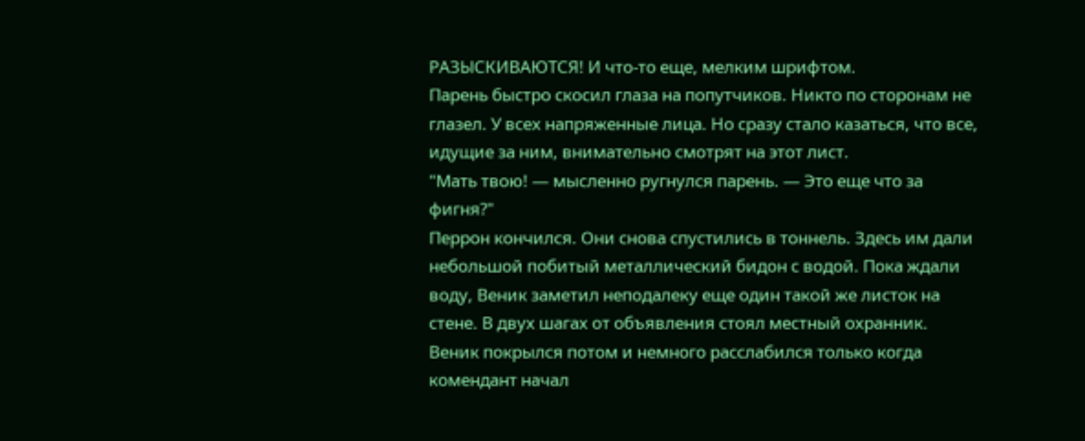РАЗЫСКИВАЮТСЯ! И что-то еще, мелким шрифтом.
Парень быстро скосил глаза на попутчиков. Никто по сторонам не глазел. У всех напряженные лица. Но сразу стало казаться, что все, идущие за ним, внимательно смотрят на этот лист.
"Мать твою! — мысленно ругнулся парень. — Это еще что за фигня?"
Перрон кончился. Они снова спустились в тоннель. Здесь им дали небольшой побитый металлический бидон с водой. Пока ждали воду, Веник заметил неподалеку еще один такой же листок на стене. В двух шагах от объявления стоял местный охранник.
Веник покрылся потом и немного расслабился только когда комендант начал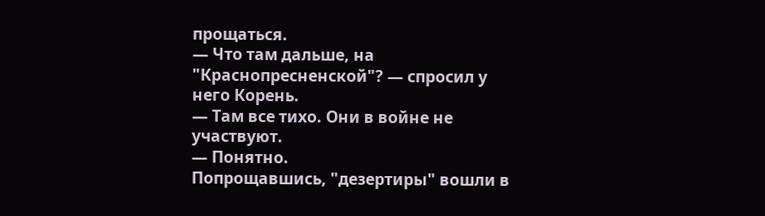прощаться.
— Что там дальше, на "Краснопресненской"? — спросил у него Корень.
— Там все тихо. Они в войне не участвуют.
— Понятно.
Попрощавшись, "дезертиры" вошли в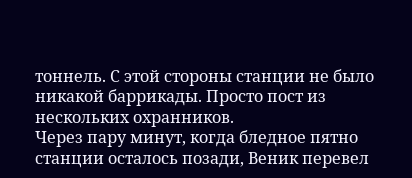тоннель. С этой стороны станции не было никакой баррикады. Просто пост из нескольких охранников.
Через пару минут, когда бледное пятно станции осталось позади, Веник перевел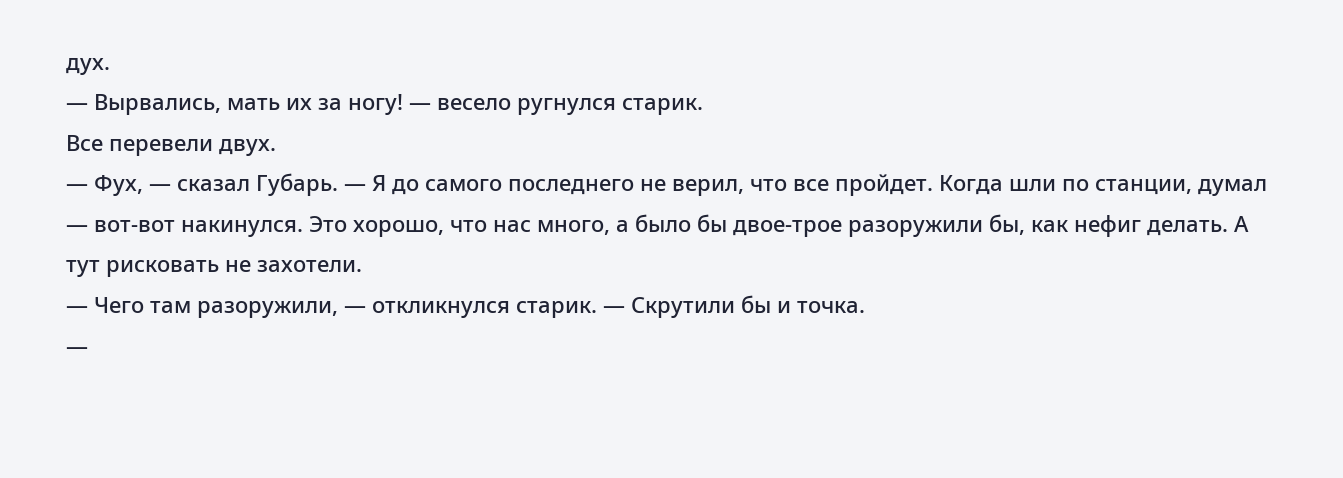дух.
— Вырвались, мать их за ногу! — весело ругнулся старик.
Все перевели двух.
— Фух, — сказал Губарь. — Я до самого последнего не верил, что все пройдет. Когда шли по станции, думал — вот-вот накинулся. Это хорошо, что нас много, а было бы двое-трое разоружили бы, как нефиг делать. А тут рисковать не захотели.
— Чего там разоружили, — откликнулся старик. — Скрутили бы и точка.
—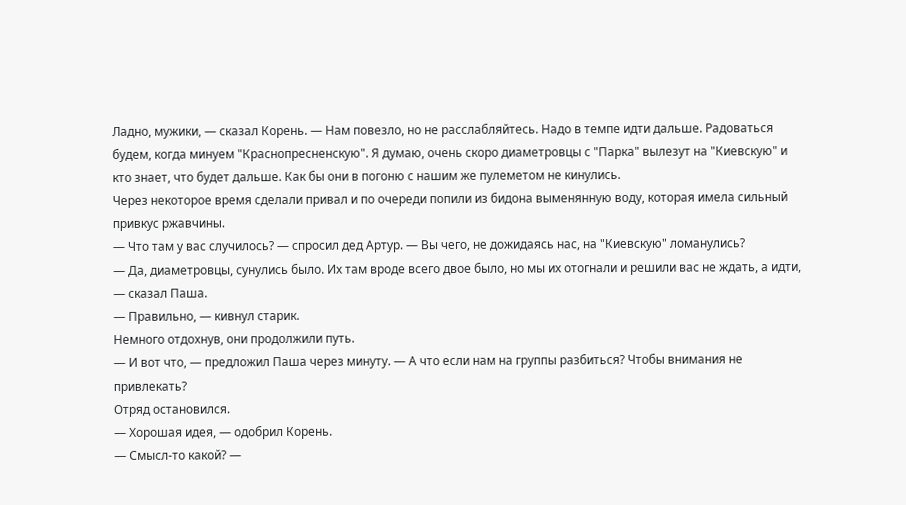Ладно, мужики, — сказал Корень. — Нам повезло, но не расслабляйтесь. Надо в темпе идти дальше. Радоваться будем, когда минуем "Краснопресненскую". Я думаю, очень скоро диаметровцы с "Парка" вылезут на "Киевскую" и кто знает, что будет дальше. Как бы они в погоню с нашим же пулеметом не кинулись.
Через некоторое время сделали привал и по очереди попили из бидона выменянную воду, которая имела сильный привкус ржавчины.
— Что там у вас случилось? — спросил дед Артур. — Вы чего, не дожидаясь нас, на "Киевскую" ломанулись?
— Да, диаметровцы, сунулись было. Их там вроде всего двое было, но мы их отогнали и решили вас не ждать, а идти, — сказал Паша.
— Правильно, — кивнул старик.
Немного отдохнув, они продолжили путь.
— И вот что, — предложил Паша через минуту. — А что если нам на группы разбиться? Чтобы внимания не привлекать?
Отряд остановился.
— Хорошая идея, — одобрил Корень.
— Смысл-то какой? —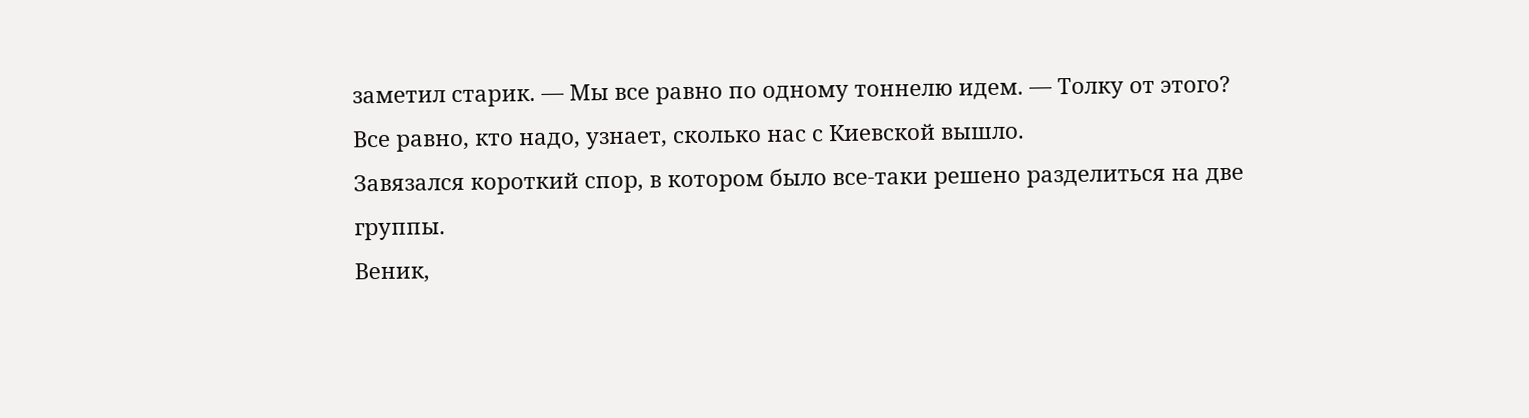заметил старик. — Мы все равно по одному тоннелю идем. — Толку от этого? Все равно, кто надо, узнает, сколько нас с Киевской вышло.
Завязался короткий спор, в котором было все-таки решено разделиться на две группы.
Веник,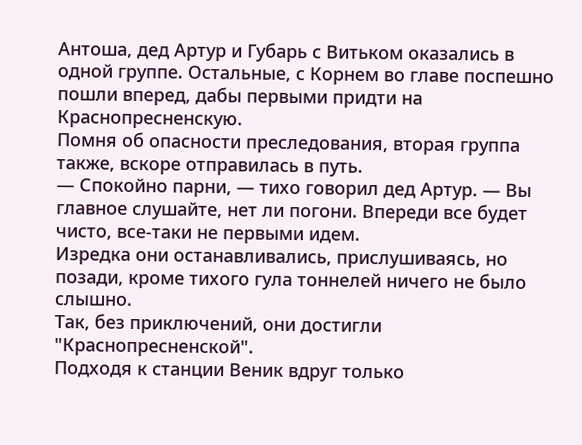Антоша, дед Артур и Губарь с Витьком оказались в одной группе. Остальные, с Корнем во главе поспешно пошли вперед, дабы первыми придти на Краснопресненскую.
Помня об опасности преследования, вторая группа также, вскоре отправилась в путь.
— Спокойно парни, — тихо говорил дед Артур. — Вы главное слушайте, нет ли погони. Впереди все будет чисто, все-таки не первыми идем.
Изредка они останавливались, прислушиваясь, но позади, кроме тихого гула тоннелей ничего не было слышно.
Так, без приключений, они достигли "Краснопресненской".
Подходя к станции Веник вдруг только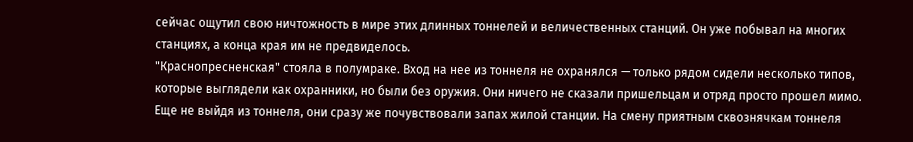сейчас ощутил свою ничтожность в мире этих длинных тоннелей и величественных станций. Он уже побывал на многих станциях, а конца края им не предвиделось.
"Краснопресненская" стояла в полумраке. Вход на нее из тоннеля не охранялся — только рядом сидели несколько типов, которые выглядели как охранники, но были без оружия. Они ничего не сказали пришельцам и отряд просто прошел мимо.
Еще не выйдя из тоннеля, они сразу же почувствовали запах жилой станции. На смену приятным сквознячкам тоннеля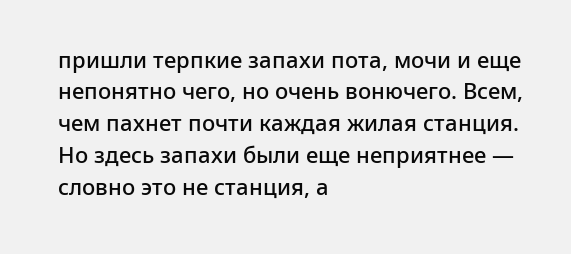пришли терпкие запахи пота, мочи и еще непонятно чего, но очень вонючего. Всем, чем пахнет почти каждая жилая станция. Но здесь запахи были еще неприятнее — словно это не станция, а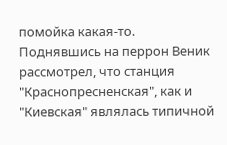помойка какая-то.
Поднявшись на перрон Веник рассмотрел, что станция "Краснопресненская", как и "Киевская" являлась типичной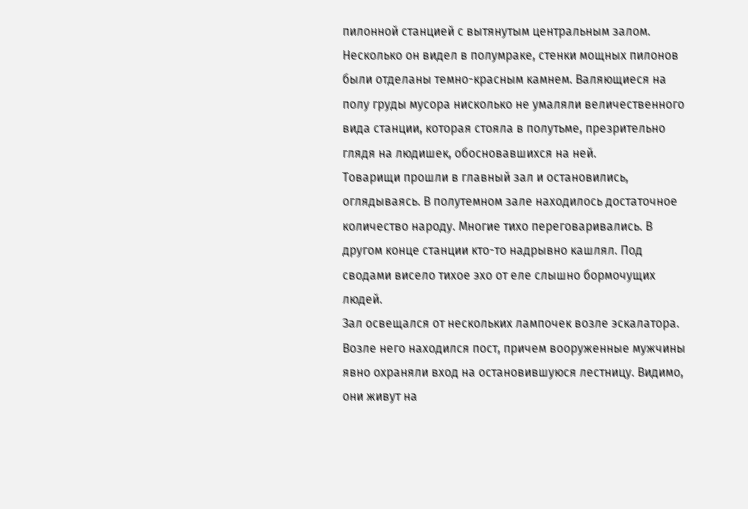пилонной станцией с вытянутым центральным залом. Несколько он видел в полумраке, стенки мощных пилонов были отделаны темно-красным камнем. Валяющиеся на полу груды мусора нисколько не умаляли величественного вида станции, которая стояла в полутьме, презрительно глядя на людишек, обосновавшихся на ней.
Товарищи прошли в главный зал и остановились, оглядываясь. В полутемном зале находилось достаточное количество народу. Многие тихо переговаривались. В другом конце станции кто-то надрывно кашлял. Под сводами висело тихое эхо от еле слышно бормочущих людей.
Зал освещался от нескольких лампочек возле эскалатора. Возле него находился пост, причем вооруженные мужчины явно охраняли вход на остановившуюся лестницу. Видимо, они живут на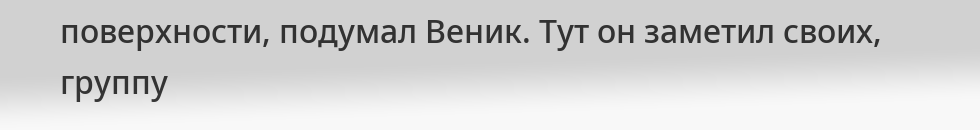поверхности, подумал Веник. Тут он заметил своих, группу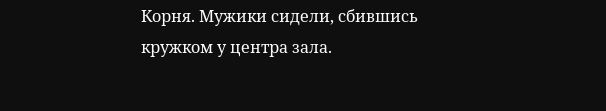Корня. Мужики сидели, сбившись кружком у центра зала.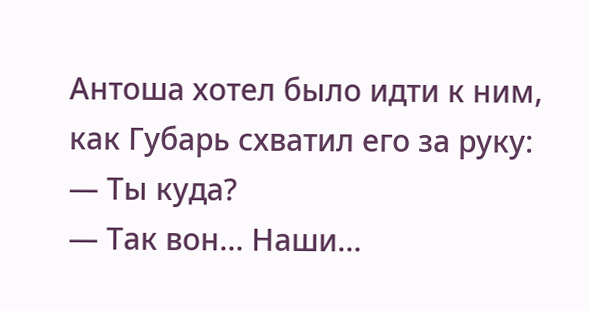Антоша хотел было идти к ним, как Губарь схватил его за руку:
— Ты куда?
— Так вон… Наши…